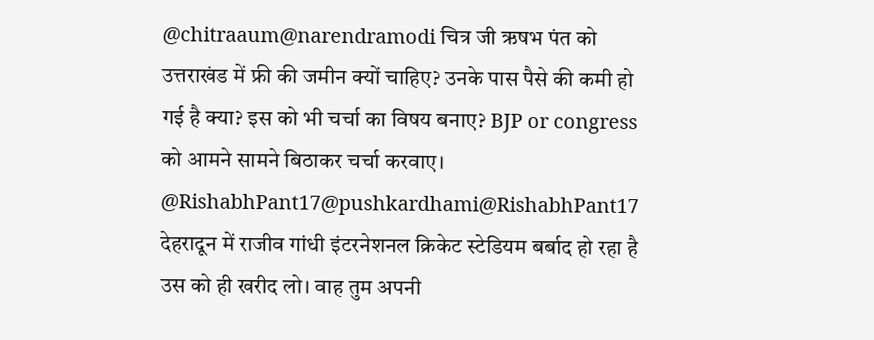@chitraaum@narendramodi चित्र जी ऋषभ पंत को उत्तराखंड में फ्री की जमीन क्यों चाहिए? उनके पास पैसे की कमी हो गई है क्या? इस को भी चर्चा का विषय बनाए? BJP or congress को आमने सामने बिठाकर चर्चा करवाए।
@RishabhPant17@pushkardhami@RishabhPant17 देहरादून में राजीव गांधी इंटरनेशनल क्रिकेट स्टेडियम बर्बाद हो रहा है उस को ही खरीद लो। वाह तुम अपनी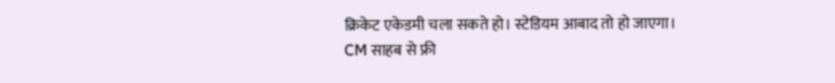क्रिकेट एकेडमी चला सकते हो। स्टेडियम आबाद तो हो जाएगा। CM साहब से फ्री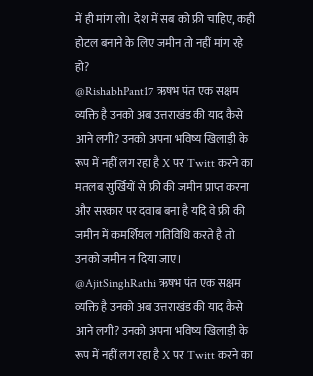में ही मांग लो। देश में सब को फ्री चाहिए, कही होटल बनाने के लिए जमीन तो नहीं मांग रहे हो?
@RishabhPant17 ऋषभ पंत एक सक्षम व्यक्ति है उनको अब उत्तराखंड की याद कैसे आने लगी? उनको अपना भविष्य खिलाड़ी के रूप में नहीं लग रहा है X पर Twitt करने का मतलब सुर्खियों से फ्री की जमीन प्राप्त करना और सरकार पर दवाब बना है यदि वे फ्री की जमीन में कमर्शियल गतिविधि करते है तो उनको जमीन न दिया जाए।
@AjitSinghRathi ऋषभ पंत एक सक्षम व्यक्ति है उनको अब उत्तराखंड की याद कैसे आने लगी? उनको अपना भविष्य खिलाड़ी के रूप में नहीं लग रहा है X पर Twitt करने का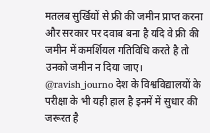मतलब सुर्खियों से फ्री की जमीन प्राप्त करना और सरकार पर दवाब बना है यदि वे फ्री की जमीन में कमर्शियल गतिविधि करते है तो उनको जमीन न दिया जाए।
@ravish_journo देश के विश्वविद्यालयों के परीक्षा के भी यही हाल है इनमें में सुधार की जरूरत है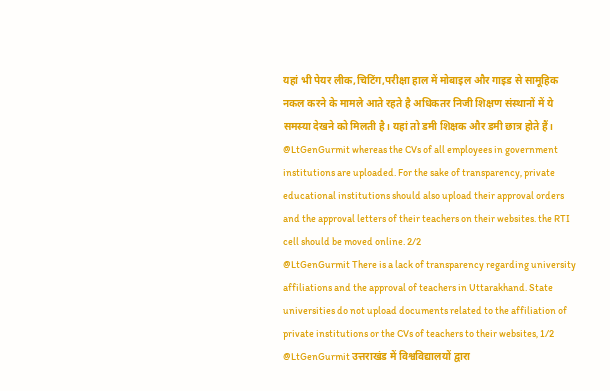यहां भी पेयर लीक,चिटिंग,परीक्षा हाल में मोबाइल और गाइड से सामूहिक नकल करने के मामले आते रहते है अधिकतर निजी शिक्षण संस्थानों में ये समस्या देखने को मिलती है। यहां तो डमी शिक्षक और डमी छात्र होते हैं।
@LtGenGurmit whereas the CVs of all employees in government institutions are uploaded. For the sake of transparency, private educational institutions should also upload their approval orders and the approval letters of their teachers on their websites. the RTI cell should be moved online. 2/2
@LtGenGurmit There is a lack of transparency regarding university affiliations and the approval of teachers in Uttarakhand. State universities do not upload documents related to the affiliation of private institutions or the CVs of teachers to their websites, 1/2
@LtGenGurmit उत्तराखंड में विश्वविद्यालयों द्वारा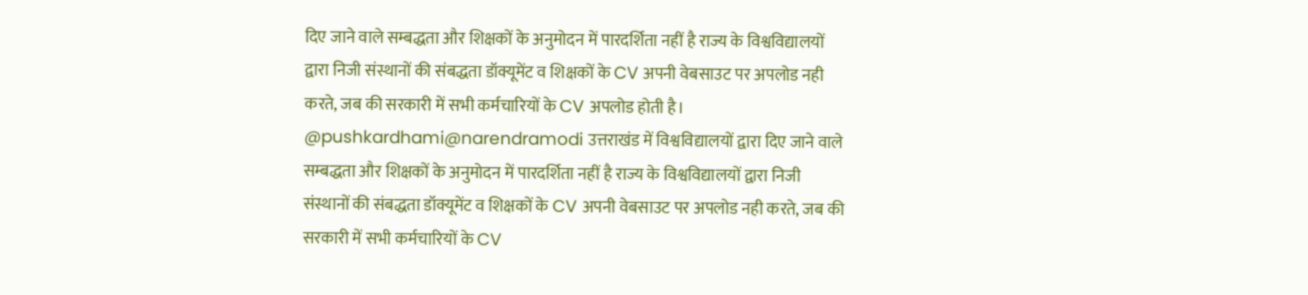दिए जाने वाले सम्बद्धता और शिक्षकों के अनुमोदन में पारदर्शिता नहीं है राज्य के विश्वविद्यालयों द्वारा निजी संस्थानों की संबद्धता डॉक्यूमेंट व शिक्षकों के CV अपनी वेबसाउट पर अपलोड नही करते, जब की सरकारी में सभी कर्मचारियों के CV अपलोड होती है।
@pushkardhami@narendramodi उत्तराखंड में विश्वविद्यालयों द्वारा दिए जाने वाले सम्बद्धता और शिक्षकों के अनुमोदन में पारदर्शिता नहीं है राज्य के विश्वविद्यालयों द्वारा निजी संस्थानों की संबद्धता डॉक्यूमेंट व शिक्षकों के CV अपनी वेबसाउट पर अपलोड नही करते, जब की सरकारी में सभी कर्मचारियों के CV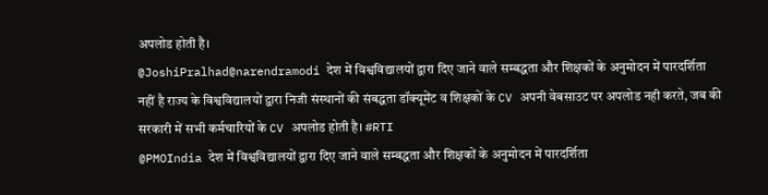अपलोड होती है।
@JoshiPralhad@narendramodi देश में विश्वविद्यालयों द्वारा दिए जाने वाले सम्बद्धता और शिक्षकों के अनुमोदन में पारदर्शिता नहीं है राज्य के विश्वविद्यालयों द्वारा निजी संस्थानों की संबद्धता डॉक्यूमेंट व शिक्षकों के CV अपनी वेबसाउट पर अपलोड नही करते, जब की सरकारी में सभी कर्मचारियों के CV अपलोड होती है। #RTI
@PMOIndia देश में विश्वविद्यालयों द्वारा दिए जाने वाले सम्बद्धता और शिक्षकों के अनुमोदन में पारदर्शिता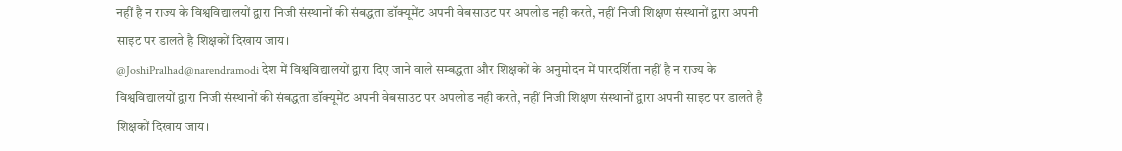नहीं है न राज्य के विश्वविद्यालयों द्वारा निजी संस्थानों की संबद्धता डॉक्यूमेंट अपनी वेबसाउट पर अपलोड नही करते, नहीं निजी शिक्षण संस्थानों द्वारा अपनी साइट पर डालते है शिक्षकों दिखाय जाय।
@JoshiPralhad@narendramodi देश में विश्वविद्यालयों द्वारा दिए जाने वाले सम्बद्धता और शिक्षकों के अनुमोदन में पारदर्शिता नहीं है न राज्य के विश्वविद्यालयों द्वारा निजी संस्थानों की संबद्धता डॉक्यूमेंट अपनी वेबसाउट पर अपलोड नही करते, नहीं निजी शिक्षण संस्थानों द्वारा अपनी साइट पर डालते है शिक्षकों दिखाय जाय।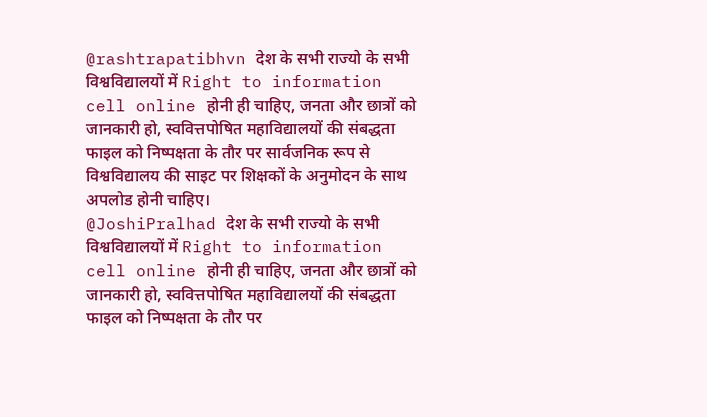@rashtrapatibhvn देश के सभी राज्यो के सभी विश्वविद्यालयों में Right to information cell online होनी ही चाहिए, जनता और छात्रों को जानकारी हो, स्ववित्तपोषित महाविद्यालयों की संबद्धता फाइल को निष्पक्षता के तौर पर सार्वजनिक रूप से विश्वविद्यालय की साइट पर शिक्षकों के अनुमोदन के साथ अपलोड होनी चाहिए।
@JoshiPralhad देश के सभी राज्यो के सभी विश्वविद्यालयों में Right to information cell online होनी ही चाहिए, जनता और छात्रों को जानकारी हो, स्ववित्तपोषित महाविद्यालयों की संबद्धता फाइल को निष्पक्षता के तौर पर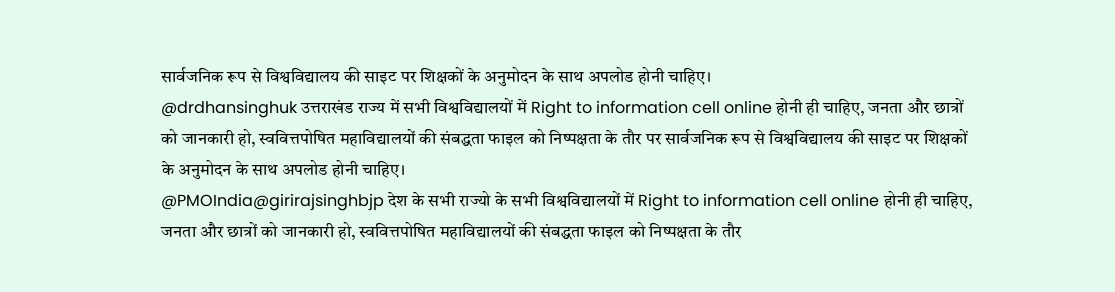सार्वजनिक रूप से विश्वविद्यालय की साइट पर शिक्षकों के अनुमोदन के साथ अपलोड होनी चाहिए।
@drdhansinghuk उत्तराखंड राज्य में सभी विश्वविद्यालयों में Right to information cell online होनी ही चाहिए, जनता और छात्रों को जानकारी हो, स्ववित्तपोषित महाविद्यालयों की संबद्धता फाइल को निष्पक्षता के तौर पर सार्वजनिक रूप से विश्वविद्यालय की साइट पर शिक्षकों के अनुमोदन के साथ अपलोड होनी चाहिए।
@PMOIndia@girirajsinghbjp देश के सभी राज्यो के सभी विश्वविद्यालयों में Right to information cell online होनी ही चाहिए, जनता और छात्रों को जानकारी हो, स्ववित्तपोषित महाविद्यालयों की संबद्धता फाइल को निष्पक्षता के तौर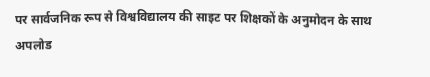पर सार्वजनिक रूप से विश्वविद्यालय की साइट पर शिक्षकों के अनुमोदन के साथ अपलोड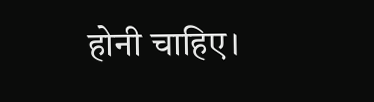होनी चाहिए।